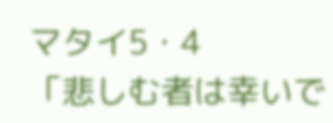マタイ5・4
「悲しむ者は幸いで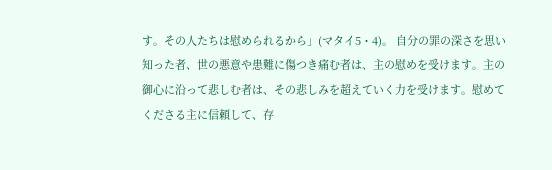す。その人たちは慰められるから」(マタイ5・4)。 自分の罪の深さを思い知った者、世の悪意や患難に傷つき痛む者は、主の慰めを受けます。主の御心に沿って悲しむ者は、その悲しみを超えていく力を受けます。慰めてくださる主に信頼して、存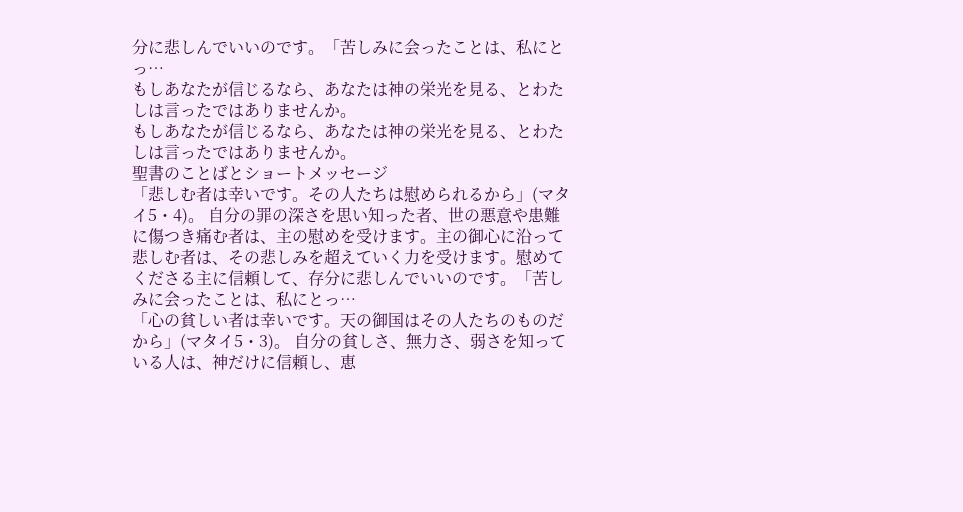分に悲しんでいいのです。「苦しみに会ったことは、私にとっ…
もしあなたが信じるなら、あなたは神の栄光を見る、とわたしは言ったではありませんか。
もしあなたが信じるなら、あなたは神の栄光を見る、とわたしは言ったではありませんか。
聖書のことばとショートメッセージ
「悲しむ者は幸いです。その人たちは慰められるから」(マタイ5・4)。 自分の罪の深さを思い知った者、世の悪意や患難に傷つき痛む者は、主の慰めを受けます。主の御心に沿って悲しむ者は、その悲しみを超えていく力を受けます。慰めてくださる主に信頼して、存分に悲しんでいいのです。「苦しみに会ったことは、私にとっ…
「心の貧しい者は幸いです。天の御国はその人たちのものだから」(マタイ5・3)。 自分の貧しさ、無力さ、弱さを知っている人は、神だけに信頼し、恵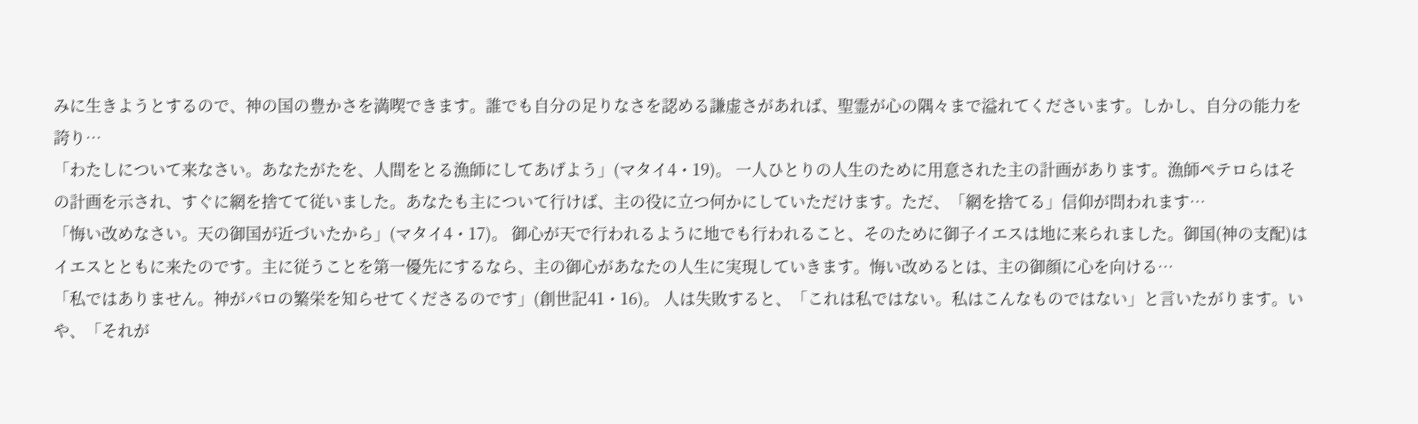みに生きようとするので、神の国の豊かさを満喫できます。誰でも自分の足りなさを認める謙虚さがあれば、聖霊が心の隅々まで溢れてくださいます。しかし、自分の能力を誇り…
「わたしについて来なさい。あなたがたを、人間をとる漁師にしてあげよう」(マタイ4・19)。 一人ひとりの人生のために用意された主の計画があります。漁師ペテロらはその計画を示され、すぐに網を捨てて従いました。あなたも主について行けば、主の役に立つ何かにしていただけます。ただ、「網を捨てる」信仰が問われます…
「悔い改めなさい。天の御国が近づいたから」(マタイ4・17)。 御心が天で行われるように地でも行われること、そのために御子イエスは地に来られました。御国(神の支配)はイエスとともに来たのです。主に従うことを第一優先にするなら、主の御心があなたの人生に実現していきます。悔い改めるとは、主の御顔に心を向ける…
「私ではありません。神がパロの繁栄を知らせてくださるのです」(創世記41・16)。 人は失敗すると、「これは私ではない。私はこんなものではない」と言いたがります。いや、「それが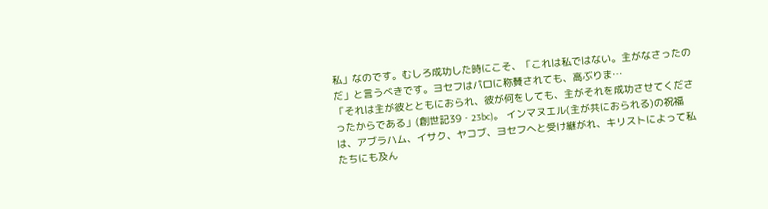私」なのです。むしろ成功した時にこそ、「これは私ではない。主がなさったのだ」と言うべきです。ヨセフはパロに称賛されても、高ぶりま…
「それは主が彼とともにおられ、彼が何をしても、主がそれを成功させてくださったからである」(創世記39・23bc)。 インマヌエル(主が共におられる)の祝福は、アブラハム、イサク、ヤコブ、ヨセフへと受け継がれ、キリストによって私たちにも及ん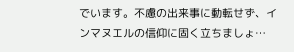でいます。不慮の出来事に動転せず、インマヌエルの信仰に固く立ちましょ…